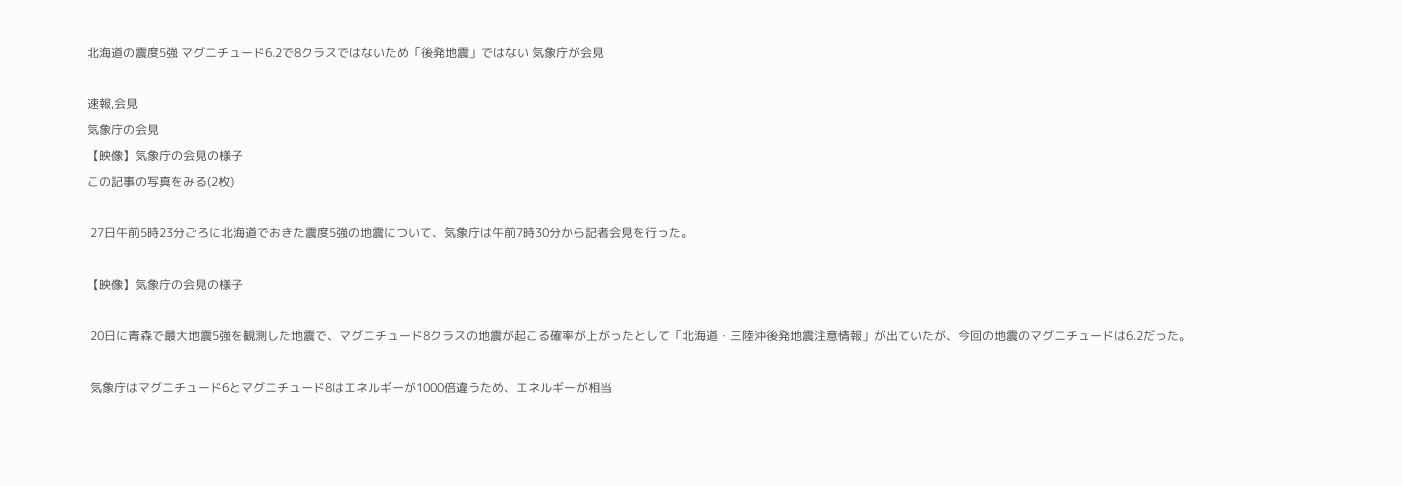北海道の震度5強 マグニチュード6.2で8クラスではないため「後発地震」ではない 気象庁が会見

速報,会見
気象庁の会見
【映像】気象庁の会見の様子
この記事の写真をみる(2枚)

 27日午前5時23分ごろに北海道でおきた震度5強の地震について、気象庁は午前7時30分から記者会見を行った。

【映像】気象庁の会見の様子

 20日に青森で最大地震5強を観測した地震で、マグニチュード8クラスの地震が起こる確率が上がったとして「北海道・三陸沖後発地震注意情報」が出ていたが、今回の地震のマグニチュードは6.2だった。

 気象庁はマグニチュード6とマグニチュード8はエネルギーが1000倍違うため、エネルギーが相当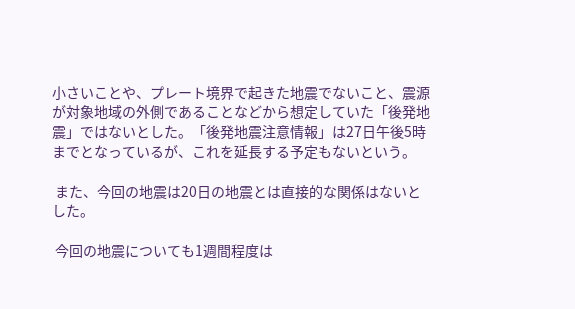小さいことや、プレート境界で起きた地震でないこと、震源が対象地域の外側であることなどから想定していた「後発地震」ではないとした。「後発地震注意情報」は27日午後5時までとなっているが、これを延長する予定もないという。

 また、今回の地震は20日の地震とは直接的な関係はないとした。

 今回の地震についても1週間程度は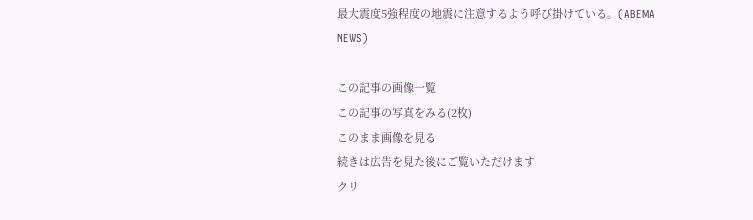最大震度5強程度の地震に注意するよう呼び掛けている。(ABEMA NEWS)

この記事の画像一覧
この記事の写真をみる(2枚)
このまま画像を見る
続きは広告を見た後にご覧いただけます
クリ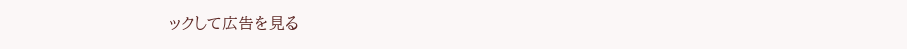ックして広告を見る